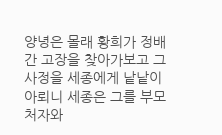양녕은 몰래 황희가 정배간 고장을 찾아가보고 그 사정을 세종에게 낱낱이 아뢰니 세종은 그를 부모처자와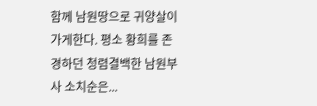함께 남원땅으로 귀양살이 가게한다. 평소 황희를 존경하던 청렴결백한 남원부사 소치순은...